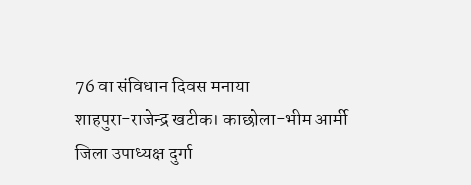76 वा संविधान दिवस मनाया
शाहपुरा-राजेन्द्र खटीक। काछोला-भीम आर्मी जिला उपाध्यक्ष दुर्गा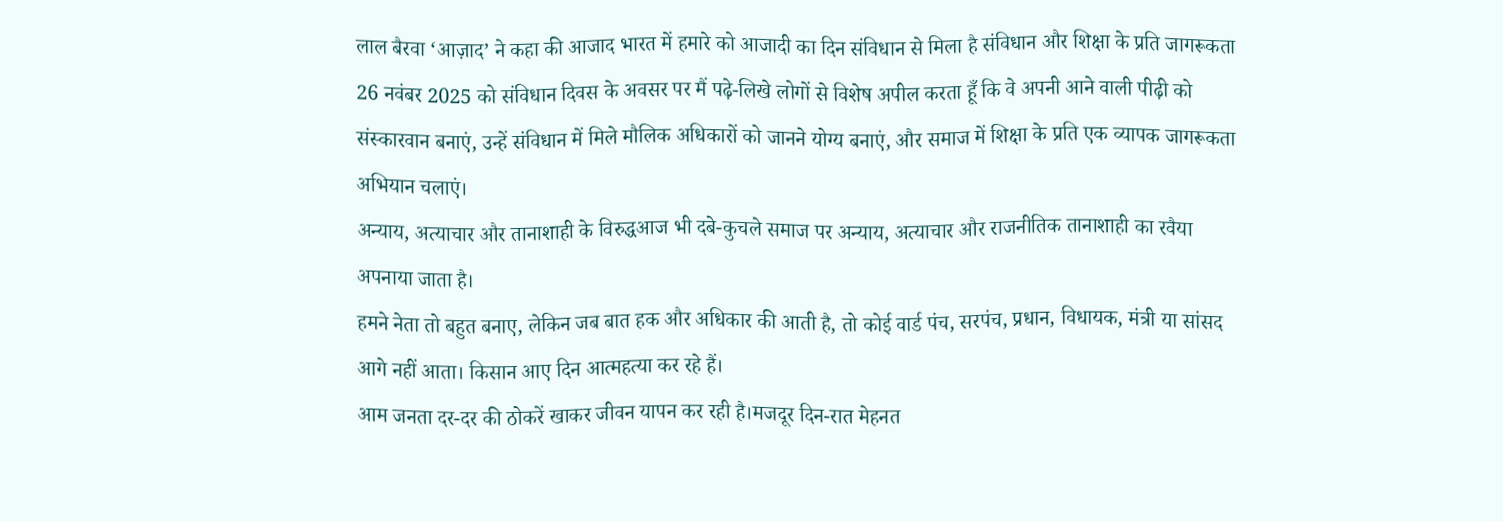लाल बैरवा ‘आज़ाद’ ने कहा की आजाद भारत में हमारे को आजादी का दिन संविधान से मिला है संविधान और शिक्षा के प्रति जागरूकता 26 नवंबर 2025 को संविधान दिवस के अवसर पर मैं पढ़े-लिखे लोगों से विशेष अपील करता हूँ कि वे अपनी आने वाली पीढ़ी को संस्कारवान बनाएं, उन्हें संविधान में मिले मौलिक अधिकारों को जानने योग्य बनाएं, और समाज में शिक्षा के प्रति एक व्यापक जागरूकता अभियान चलाएं।
अन्याय, अत्याचार और तानाशाही के विरुद्धआज भी दबे-कुचले समाज पर अन्याय, अत्याचार और राजनीतिक तानाशाही का रवैया अपनाया जाता है।
हमने नेता तो बहुत बनाए, लेकिन जब बात हक और अधिकार की आती है, तो कोई वार्ड पंच, सरपंच, प्रधान, विधायक, मंत्री या सांसद आगे नहीं आता। किसान आए दिन आत्महत्या कर रहे हैं।
आम जनता दर-दर की ठोकरें खाकर जीवन यापन कर रही है।मजदूर दिन-रात मेहनत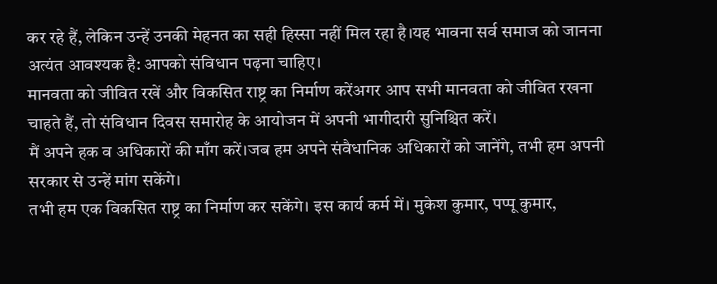कर रहे हैं, लेकिन उन्हें उनकी मेहनत का सही हिस्सा नहीं मिल रहा है।यह भावना सर्व समाज को जानना अत्यंत आवश्यक है: आपको संविधान पढ़ना चाहिए।
मानवता को जीवित रखें और विकसित राष्ट्र का निर्माण करेंअगर आप सभी मानवता को जीवित रखना चाहते हैं, तो संविधान दिवस समारोह के आयोजन में अपनी भागीदारी सुनिश्चित करें।
मैं अपने हक व अधिकारों की माँग करें।जब हम अपने संवैधानिक अधिकारों को जानेंगे, तभी हम अपनी सरकार से उन्हें मांग सकेंगे।
तभी हम एक विकसित राष्ट्र का निर्माण कर सकेंगे। इस कार्य कर्म में। मुकेश कुमार, पप्पू कुमार,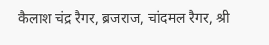कैलाश चंद्र रैगर, ब्रजराज, चांदमल रैगर, श्री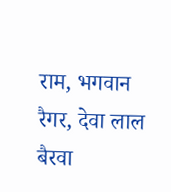राम, भगवान रैगर, देवा लाल बैरवा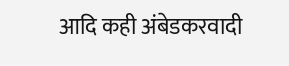आदि कही अंबेडकरवादी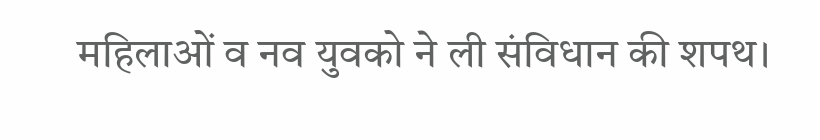महिलाओं व नव युवको ने ली संविधान की शपथ।